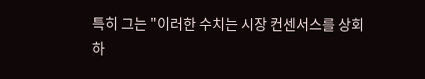특히 그는 "이러한 수치는 시장 컨센서스를 상회하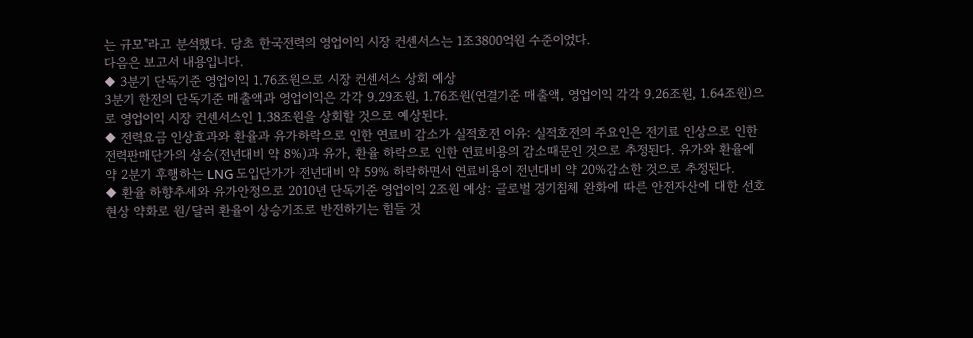는 규모"라고 분석했다. 당초 한국전력의 영업이익 시장 컨센서스는 1조3800억원 수준이었다.
다음은 보고서 내용입니다.
◆ 3분기 단독기준 영업이익 1.76조원으로 시장 컨센서스 상회 예상
3분기 한전의 단독기준 매출액과 영업이익은 각각 9.29조원, 1.76조원(연결기준 매출액, 영업이익 각각 9.26조원, 1.64조원)으로 영업이익 시장 컨센서스인 1.38조원을 상회할 것으로 예상된다.
◆ 전력요금 인상효과와 환율과 유가하락으로 인한 연료비 감소가 실적호전 이유: 실적호전의 주요인은 전기료 인상으로 인한 전력판매단가의 상승(전년대비 약 8%)과 유가, 환율 하락으로 인한 연료비용의 감소때문인 것으로 추정된다. 유가와 환율에 약 2분기 후행하는 LNG 도입단가가 전년대비 약 59% 하락하면서 연료비용이 전년대비 약 20%감소한 것으로 추정된다.
◆ 환율 하향추세와 유가안정으로 2010년 단독기준 영업이익 2조원 예상: 글로벌 경기침체 완화에 따른 안전자산에 대한 선호현상 약화로 원/달러 환율이 상승기조로 반전하기는 힘들 것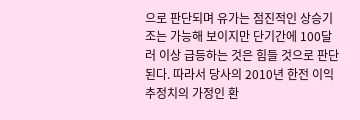으로 판단되며 유가는 점진적인 상승기조는 가능해 보이지만 단기간에 100달러 이상 급등하는 것은 힘들 것으로 판단된다. 따라서 당사의 2010년 한전 이익추정치의 가정인 환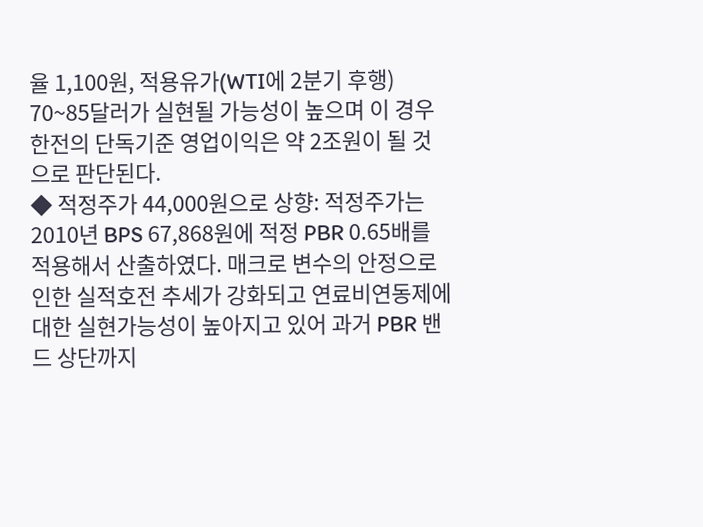율 1,100원, 적용유가(WTI에 2분기 후행) 70~85달러가 실현될 가능성이 높으며 이 경우 한전의 단독기준 영업이익은 약 2조원이 될 것으로 판단된다.
◆ 적정주가 44,000원으로 상향: 적정주가는 2010년 BPS 67,868원에 적정 PBR 0.65배를 적용해서 산출하였다. 매크로 변수의 안정으로 인한 실적호전 추세가 강화되고 연료비연동제에 대한 실현가능성이 높아지고 있어 과거 PBR 밴드 상단까지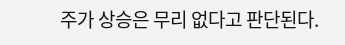주가 상승은 무리 없다고 판단된다.